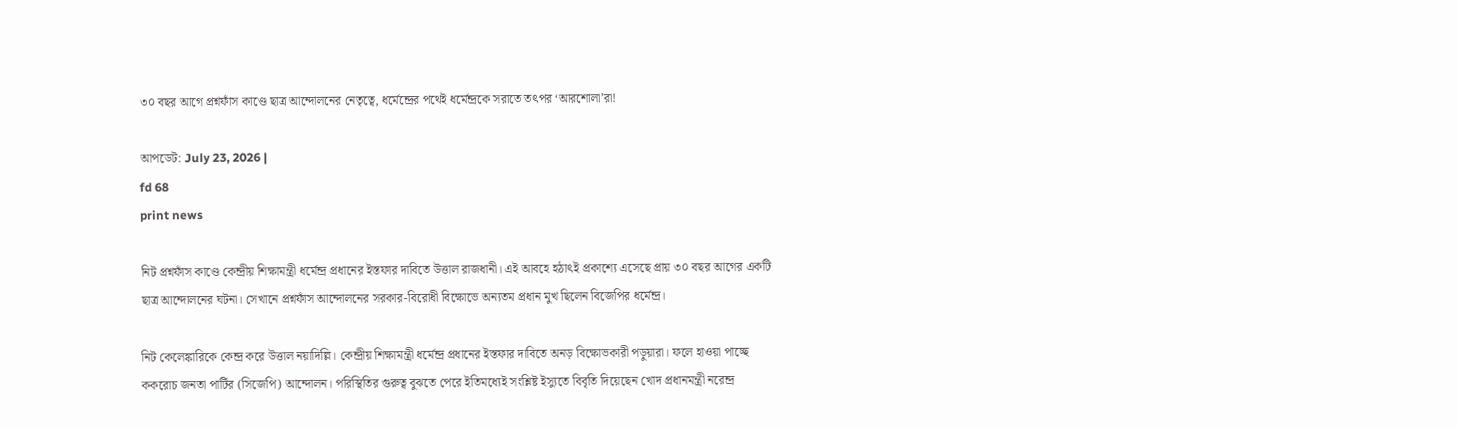৩০ বছর আগে প্রশ্নফাঁস কাণ্ডে ছাত্র আন্দোলনের নেতৃত্বে, ধর্মেন্দ্রের পথেই ধর্মেন্দ্রকে সরাতে তৎপর ‘আরশোলা’রা!

আপডেট: July 23, 2026 |
fd 68
print news

নিট প্রশ্নফাঁস কাণ্ডে কেন্দ্রীয় শিক্ষামন্ত্রী ধর্মেন্দ্র প্রধানের ইস্তফার দাবিতে উত্তাল রাজধানী। এই আবহে হঠাৎই প্রকাশ্যে এসেছে প্রায় ৩০ বছর আগের একটি ছাত্র আন্দোলনের ঘটনা। সেখানে প্রশ্নফাঁস আন্দোলনের সরকার-বিরোধী বিক্ষোভে অন্যতম প্রধান মুখ ছিলেন বিজেপির ধর্মেন্দ্র।

নিট কেলেঙ্কারিকে কেন্দ্র করে উত্তাল নয়াদিল্লি। কেন্দ্রীয় শিক্ষামন্ত্রী ধর্মেন্দ্র প্রধানের ইস্তফার দাবিতে অনড় বিক্ষোভকারী পড়ুয়ারা। ফলে হাওয়া পাচ্ছে ককরোচ জনতা পার্টির (সিজেপি) আন্দোলন। পরিস্থিতির গুরুত্ব বুঝতে পেরে ইতিমধ্যেই সংশ্লিষ্ট ইস্যুতে বিবৃতি দিয়েছেন খোদ প্রধানমন্ত্রী নরেন্দ্র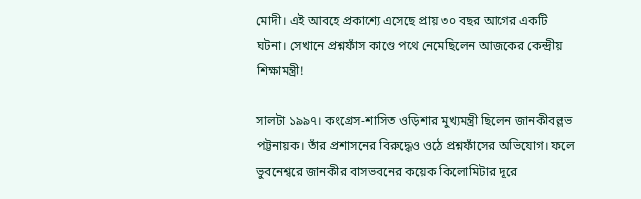মোদী। এই আবহে প্রকাশ্যে এসেছে প্রায় ৩০ বছর আগের একটি ঘটনা। সেখানে প্রশ্নফাঁস কাণ্ডে পথে নেমেছিলেন আজকের কেন্দ্রীয় শিক্ষামন্ত্রী!

সালটা ১৯৯৭। কংগ্রেস-শাসিত ওড়িশার মুখ্যমন্ত্রী ছিলেন জানকীবল্লভ পট্টনায়ক। তাঁর প্রশাসনের বিরুদ্ধেও ওঠে প্রশ্নফাঁসের অভিযোগ। ফলে ভুবনেশ্বরে জানকীর বাসভবনের কয়েক কিলোমিটার দূরে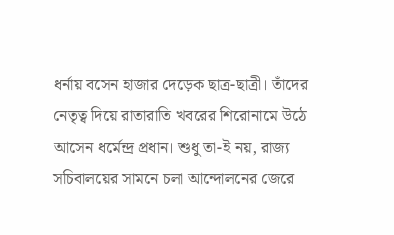ধর্নায় বসেন হাজার দেড়েক ছাত্র-ছাত্রী। তাঁদের নেতৃত্ব দিয়ে রাতারাতি খবরের শিরোনামে উঠে আসেন ধর্মেন্দ্র প্রধান। শুধু তা-ই নয়, রাজ্য সচিবালয়ের সামনে চলা আন্দোলনের জেরে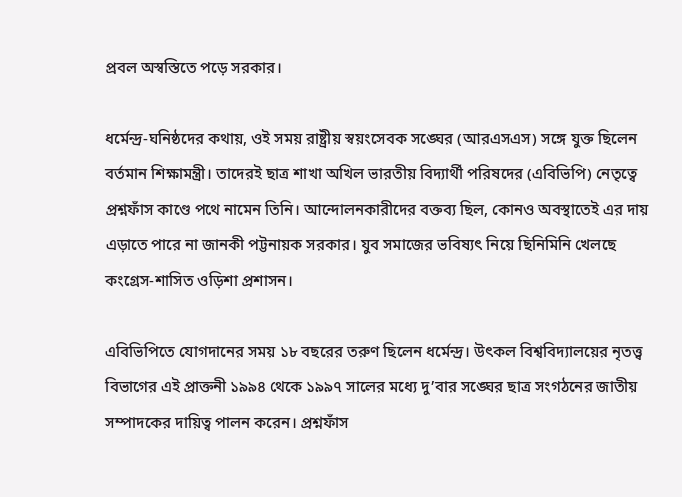প্রবল অস্বস্তিতে পড়ে সরকার।

ধর্মেন্দ্র-ঘনিষ্ঠদের কথায়, ওই সময় রাষ্ট্রীয় স্বয়ংসেবক সঙ্ঘের (আরএসএস) সঙ্গে যুক্ত ছিলেন বর্তমান শিক্ষামন্ত্রী। তাদেরই ছাত্র শাখা অখিল ভারতীয় বিদ্যার্থী পরিষদের (এবিভিপি) নেতৃত্বে প্রশ্নফাঁস কাণ্ডে পথে নামেন তিনি। আন্দোলনকারীদের বক্তব্য ছিল, কোনও অবস্থাতেই এর দায় এড়াতে পারে না জানকী পট্টনায়ক সরকার। যুব সমাজের ভবিষ্যৎ নিয়ে ছিনিমিনি খেলছে কংগ্রেস-শাসিত ওড়িশা প্রশাসন।

এবিভিপিতে যোগদানের সময় ১৮ বছরের তরুণ ছিলেন ধর্মেন্দ্র। উৎকল বিশ্ববিদ্যালয়ের নৃতত্ত্ব বিভাগের এই প্রাক্তনী ১৯৯৪ থেকে ১৯৯৭ সালের মধ্যে দু’বার সঙ্ঘের ছাত্র সংগঠনের জাতীয় সম্পাদকের দায়িত্ব পালন করেন। প্রশ্নফাঁস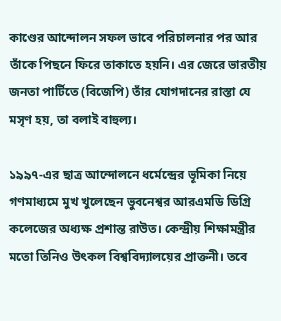কাণ্ডের আন্দোলন সফল ভাবে পরিচালনার পর আর তাঁকে পিছনে ফিরে তাকাতে হয়নি। এর জেরে ভারতীয় জনতা পার্টিতে (বিজেপি) তাঁর যোগদানের রাস্তা যে মসৃণ হয়, তা বলাই বাহুল্য।

১৯৯৭-এর ছাত্র আন্দোলনে ধর্মেন্দ্রের ভূমিকা নিয়ে গণমাধ্যমে মুখ খুলেছেন ভুবনেশ্বর আরএমডি ডিগ্রি কলেজের অধ্যক্ষ প্রশান্ত রাউত। কেন্দ্রীয় শিক্ষামন্ত্রীর মতো তিনিও উৎকল বিশ্ববিদ্যালয়ের প্রাক্তনী। তবে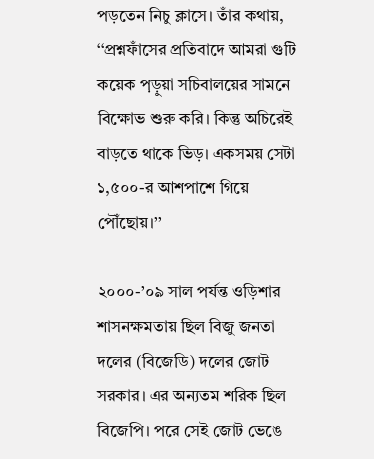পড়তেন নিচু ক্লাসে। তাঁর কথায়, ‘‘প্রশ্নফাঁসের প্রতিবাদে আমরা গুটি কয়েক প়ড়ুয়া সচিবালয়ের সামনে বিক্ষোভ শুরু করি। কিন্তু অচিরেই বাড়তে থাকে ভিড়। একসময় সেটা ১,৫০০-র আশপাশে গিয়ে পৌঁছোয়।’’

২০০০-’০৯ সাল পর্যন্ত ওড়িশার শাসনক্ষমতায় ছিল বিজু জনতা দলের (বিজেডি) দলের জোট সরকার। এর অন্যতম শরিক ছিল বিজেপি। পরে সেই জোট ভেঙে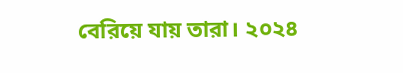বেরিয়ে যায় তারা। ২০২৪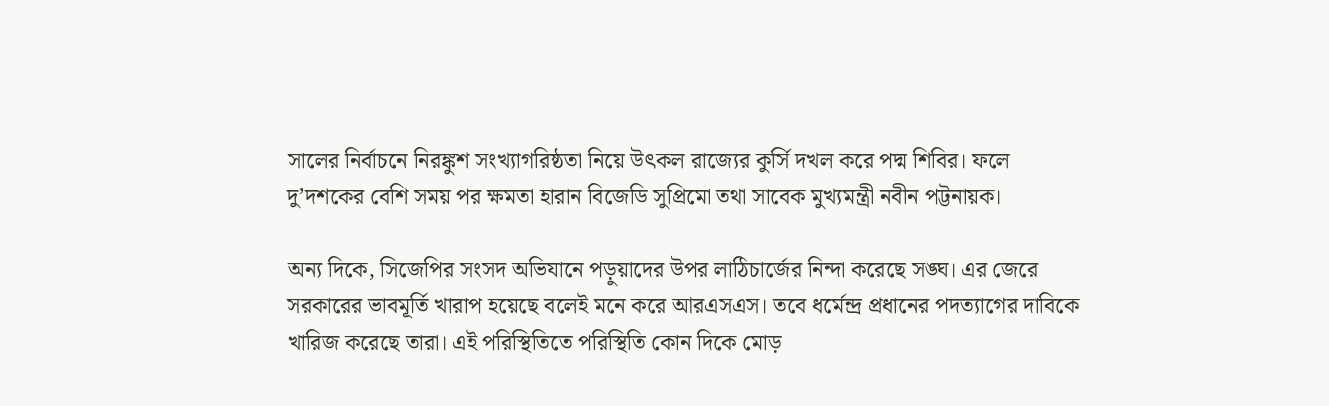সালের নির্বাচনে নিরঙ্কুশ সংখ্যাগরিষ্ঠতা নিয়ে উৎকল রাজ্যের কুর্সি দখল করে পদ্ম শিবির। ফলে দু’দশকের বেশি সময় পর ক্ষমতা হারান বিজেডি সুপ্রিমো তথা সাবেক মুখ্যমন্ত্রী নবীন পট্টনায়ক।

অন্য দিকে, সিজেপির সংসদ অভিযানে পড়ুয়াদের উপর লাঠিচার্জের নিন্দা করেছে সঙ্ঘ। এর জেরে সরকারের ভাবমূর্তি খারাপ হয়েছে বলেই মনে করে আরএসএস। তবে ধর্মেন্দ্র প্রধানের পদত্যাগের দাবিকে খারিজ করেছে তারা। এই পরিস্থিতিতে পরিস্থিতি কোন দিকে মোড়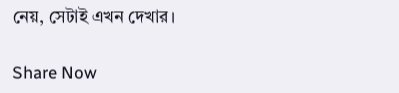নেয়, সেটাই এখন দেখার।

Share Now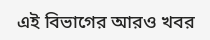এই বিভাগের আরও খবর